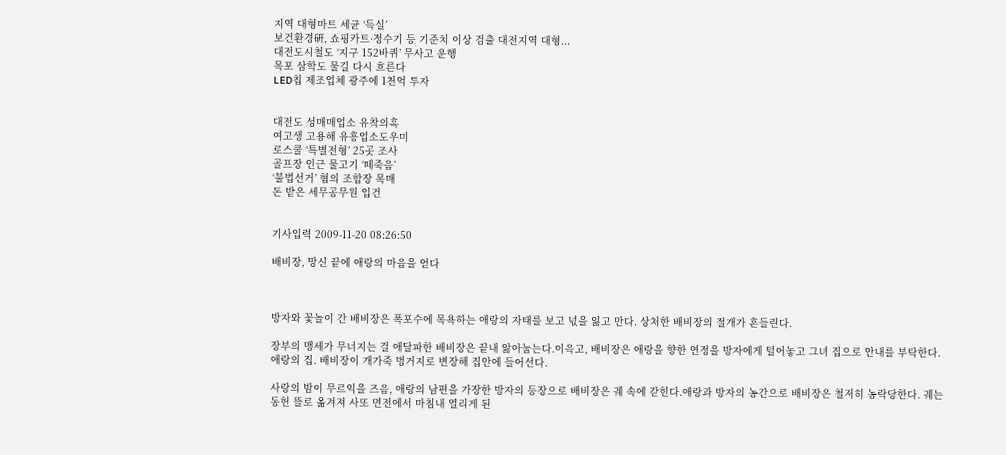지역 대형마트 세균 ‘득실’
보건환경硏, 쇼핑카트·정수기 등 기준치 이상 검출 대전지역 대형...
대전도시철도 ‘지구 152바퀴’ 무사고 운행
목포 삼학도 물길 다시 흐른다
LED칩 제조업체 광주에 1천억 투자


대전도 성매매업소 유착의혹
여고생 고용해 유흥업소도우미
로스쿨 ‘특별전형’ 25곳 조사
골프장 인근 물고기 ‘떼죽음’
‘불법선거’ 혐의 조합장 목매
돈 받은 세무공무원 입건


기사입력 2009-11-20 08:26:50

배비장, 망신 끝에 애랑의 마음을 얻다



방자와 꽃놀이 간 배비장은 폭포수에 목욕하는 애랑의 자태를 보고 넋을 잃고 만다. 상처한 배비장의 절개가 흔들린다.

장부의 맹세가 무너지는 걸 애달파한 배비장은 끝내 앓아눕는다.이윽고, 배비장은 애랑을 향한 연정을 방자에게 털어놓고 그녀 집으로 안내를 부탁한다. 애랑의 집. 배비장이 개가죽 벙거지로 변장해 집안에 들어선다.

사랑의 밤이 무르익을 즈음, 애랑의 남편을 가장한 방자의 등장으로 배비장은 궤 속에 갇힌다.애랑과 방자의 농간으로 배비장은 철저히 농락당한다. 궤는 동헌 뜰로 옮겨져 사또 면전에서 마침내 열리게 된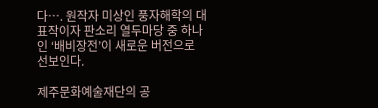다…. 원작자 미상인 풍자해학의 대표작이자 판소리 열두마당 중 하나인 ‘배비장전’이 새로운 버전으로 선보인다.

제주문화예술재단의 공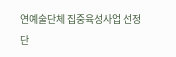연예술단체 집중육성사업 선정단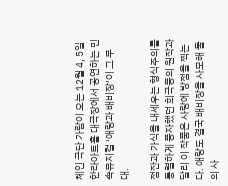체인 극단 가람이 오는 12월 4, 5일 한라아트홀 대극장에서 공연하는 민속뮤지컬 ‘애랑과 배비장’이 그 무대.

점잔과 가식을 내세우는 형식주의를 통렬하게 풍자했던 희극풍의 원작과 달리 이 작품은 사랑에 방점을 찍는다. 애랑도 결국 배비장을 사모해 둘의 사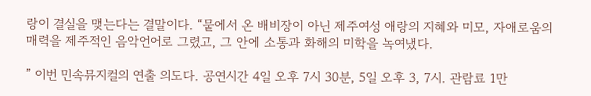랑이 결실을 맺는다는 결말이다. “뭍에서 온 배비장이 아닌 제주여성 애랑의 지혜와 미모, 자애로움의 매력을 제주적인 음악언어로 그렸고, 그 안에 소통과 화해의 미학을 녹여냈다.

” 이번 민속뮤지컬의 연출 의도다. 공연시간 4일 오후 7시 30분, 5일 오후 3, 7시. 관람료 1만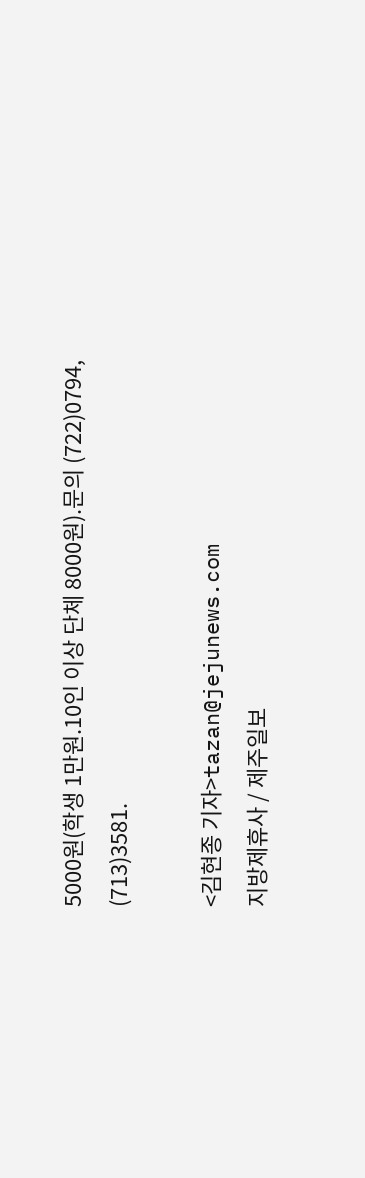5000원(학생 1만원.10인 이상 단체 8000원).문의 (722)0794, (713)3581.

<김현종 기자>tazan@jejunews.com
지방제휴사 / 제주일보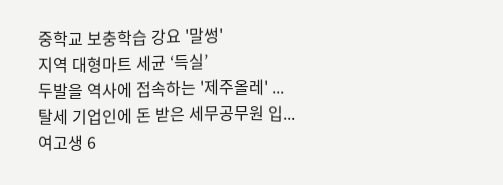중학교 보충학습 강요 '말썽'
지역 대형마트 세균 ‘득실’
두발을 역사에 접속하는 '제주올레' ...
탈세 기업인에 돈 받은 세무공무원 입...
여고생 6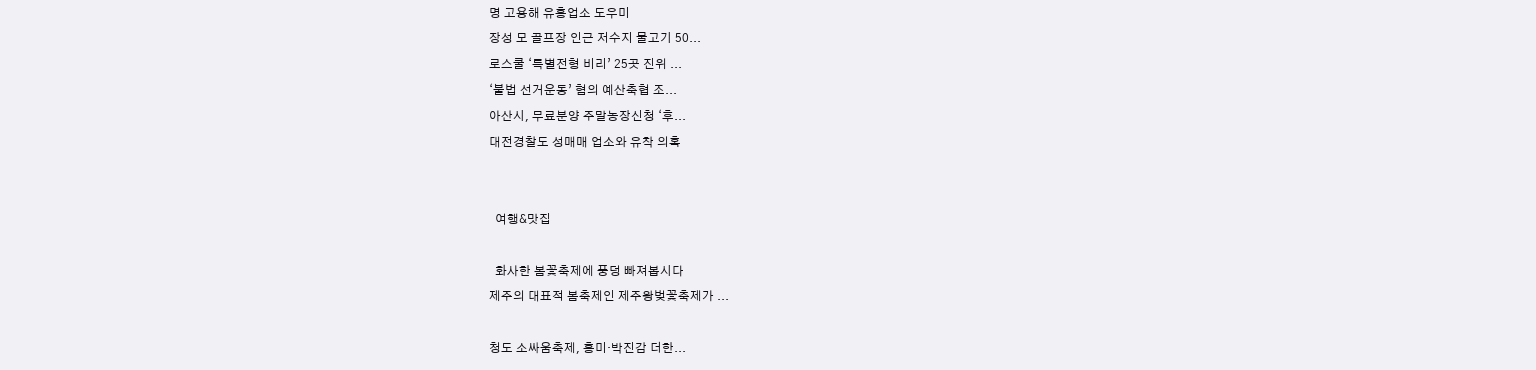명 고용해 유흥업소 도우미
장성 모 골프장 인근 저수지 물고기 50...
로스쿨 ‘특별전형 비리’ 25곳 진위 ...
‘불법 선거운동’ 혐의 예산축협 조...
아산시, 무료분양 주말농장신청 ‘후...
대전경찰도 성매매 업소와 유착 의혹


  여행&맛집

  화사한 봄꽃축제에 풍덩 빠져봅시다
제주의 대표적 봄축제인 제주왕벚꽃축제가 ...

청도 소싸움축제, 흥미·박진감 더한...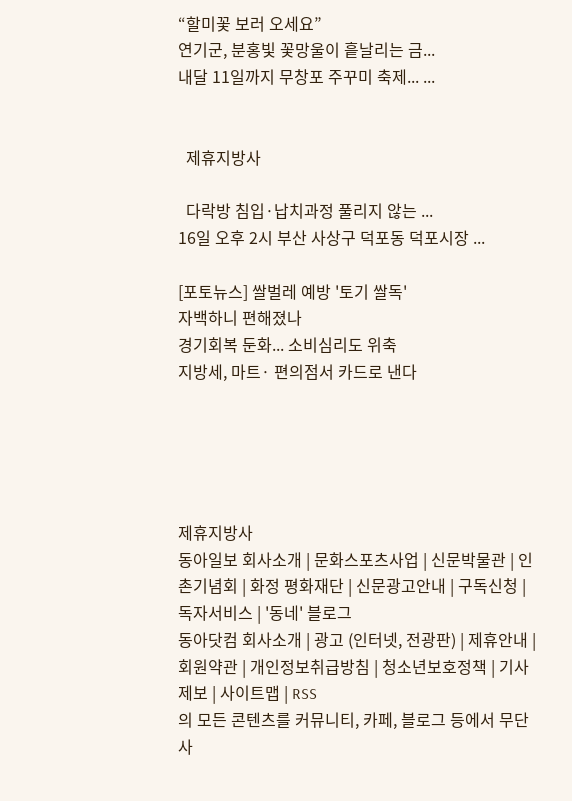“할미꽃 보러 오세요”
연기군, 분홍빛 꽃망울이 흩날리는 금...
내달 11일까지 무창포 주꾸미 축제... ...


  제휴지방사

  다락방 침입·납치과정 풀리지 않는 ...
16일 오후 2시 부산 사상구 덕포동 덕포시장 ...

[포토뉴스] 쌀벌레 예방 '토기 쌀독'
자백하니 편해졌나
경기회복 둔화... 소비심리도 위축
지방세, 마트· 편의점서 카드로 낸다





제휴지방사
동아일보 회사소개 | 문화스포츠사업 | 신문박물관 | 인촌기념회 | 화정 평화재단 | 신문광고안내 | 구독신청 | 독자서비스 | '동네' 블로그
동아닷컴 회사소개 | 광고 (인터넷, 전광판) | 제휴안내 | 회원약관 | 개인정보취급방침 | 청소년보호정책 | 기사제보 | 사이트맵 | RSS
의 모든 콘텐츠를 커뮤니티, 카페, 블로그 등에서 무단 사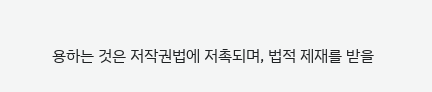용하는 것은 저작권법에 저촉되며, 법적 제재를 받을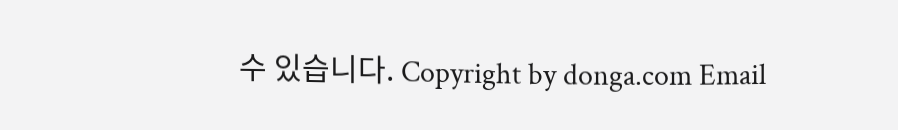수 있습니다. Copyright by donga.com Email